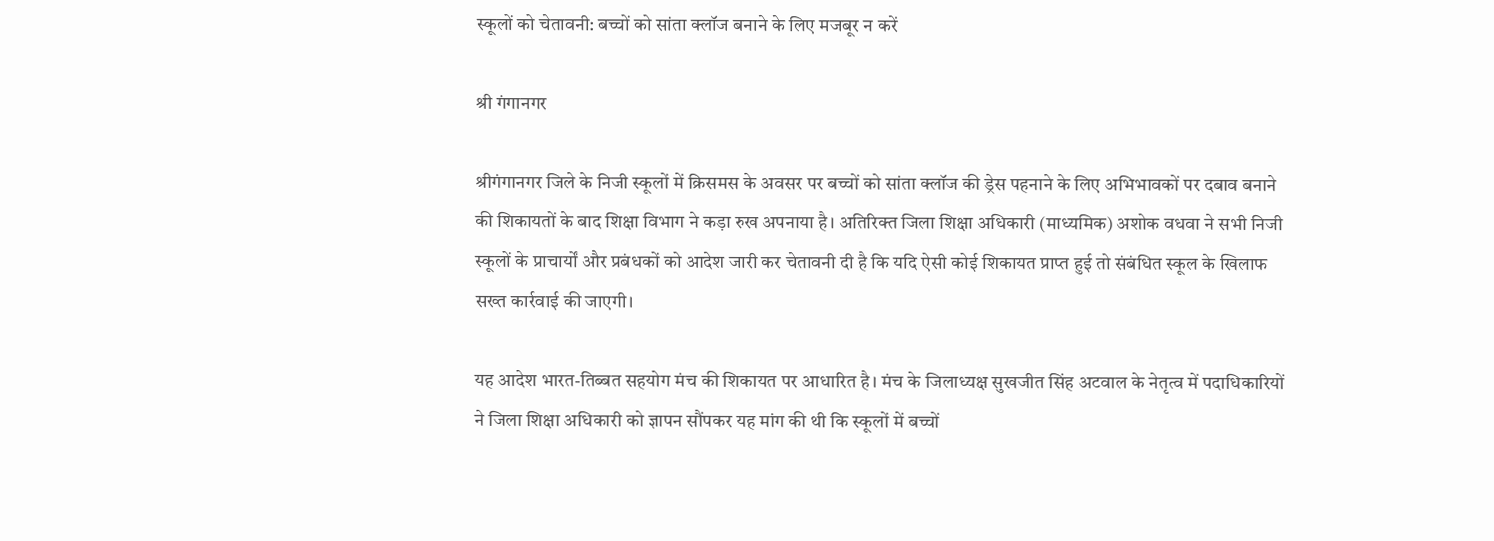स्कूलों को चेतावनी: बच्चों को सांता क्लॉज बनाने के लिए मजबूर न करें

श्री गंगानगर

श्रीगंगानगर जिले के निजी स्कूलों में क्रिसमस के अवसर पर बच्चों को सांता क्लॉज की ड्रेस पहनाने के लिए अभिभावकों पर दबाव बनाने की शिकायतों के बाद शिक्षा विभाग ने कड़ा रुख अपनाया है। अतिरिक्त जिला शिक्षा अधिकारी (माध्यमिक) अशोक वधवा ने सभी निजी स्कूलों के प्राचार्यों और प्रबंधकों को आदेश जारी कर चेतावनी दी है कि यदि ऐसी कोई शिकायत प्राप्त हुई तो संबंधित स्कूल के खिलाफ सख्त कार्रवाई की जाएगी।

यह आदेश भारत-तिब्बत सहयोग मंच की शिकायत पर आधारित है। मंच के जिलाध्यक्ष सुखजीत सिंह अटवाल के नेतृत्व में पदाधिकारियों ने जिला शिक्षा अधिकारी को ज्ञापन सौंपकर यह मांग की थी कि स्कूलों में बच्चों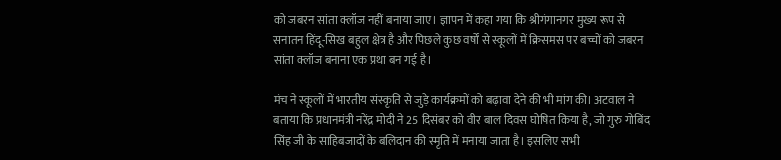को जबरन सांता क्लॉज नहीं बनाया जाए। ज्ञापन में कहा गया कि श्रीगंगानगर मुख्य रूप से सनातन हिंदू-सिख बहुल क्षेत्र है और पिछले कुछ वर्षों से स्कूलों में क्रिसमस पर बच्चों को जबरन सांता क्लॉज बनाना एक प्रथा बन गई है।

मंच ने स्कूलों में भारतीय संस्कृति से जुड़े कार्यक्रमों को बढ़ावा देने की भी मांग की। अटवाल ने बताया कि प्रधानमंत्री नरेंद्र मोदी ने 25 दिसंबर को वीर बाल दिवस घोषित किया है, जो गुरु गोबिंद सिंह जी के साहिबजादों के बलिदान की स्मृति में मनाया जाता है। इसलिए सभी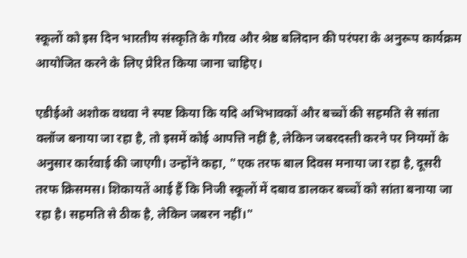स्कूलों को इस दिन भारतीय संस्कृति के गौरव और श्रेष्ठ बलिदान की परंपरा के अनुरूप कार्यक्रम आयोजित करने के लिए प्रेरित किया जाना चाहिए।

एडीईओ अशोक वधवा ने स्पष्ट किया कि यदि अभिभावकों और बच्चों की सहमति से सांता क्लॉज बनाया जा रहा है, तो इसमें कोई आपत्ति नहीं है, लेकिन जबरदस्ती करने पर नियमों के अनुसार कार्रवाई की जाएगी। उन्होंने कहा, "एक तरफ बाल दिवस मनाया जा रहा है, दूसरी तरफ क्रिसमस। शिकायतें आई हैं कि निजी स्कूलों में दबाव डालकर बच्चों को सांता बनाया जा रहा है। सहमति से ठीक है, लेकिन जबरन नहीं।"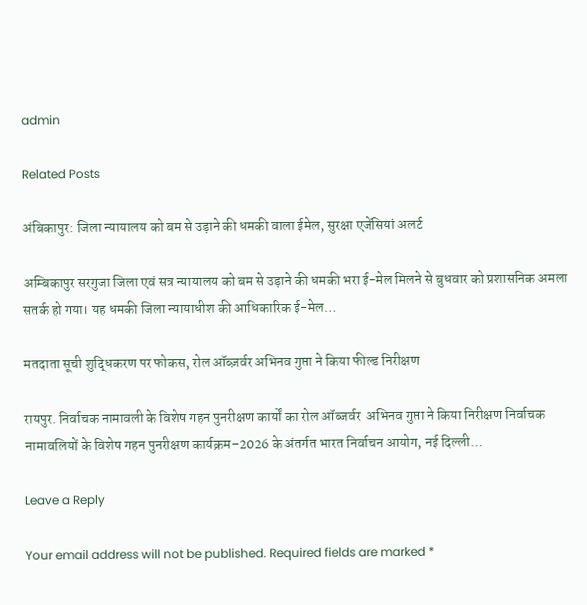admin

Related Posts

अंबिकापुर: जिला न्यायालय को बम से उड़ाने की धमकी वाला ईमेल, सुरक्षा एजेंसियां अलर्ट

अम्बिकापुर सरगुजा जिला एवं सत्र न्यायालय को बम से उड़ाने की धमकी भरा ई-मेल मिलने से बुधवार को प्रशासनिक अमला सतर्क हो गया। यह धमकी जिला न्यायाधीश की आधिकारिक ई-मेल…

मतदाता सूची शुद्धिकरण पर फोकस, रोल ऑब्ज़र्वर अभिनव गुप्ता ने किया फील्ड निरीक्षण

रायपुर. निर्वाचक नामावली के विशेष गहन पुनरीक्षण कार्यों का रोल ऑब्जर्वर  अभिनव गुप्ता ने किया निरीक्षण निर्वाचक नामावलियों के विशेष गहन पुनरीक्षण कार्यक्रम–2026 के अंतर्गत भारत निर्वाचन आयोग, नई दिल्ली…

Leave a Reply

Your email address will not be published. Required fields are marked *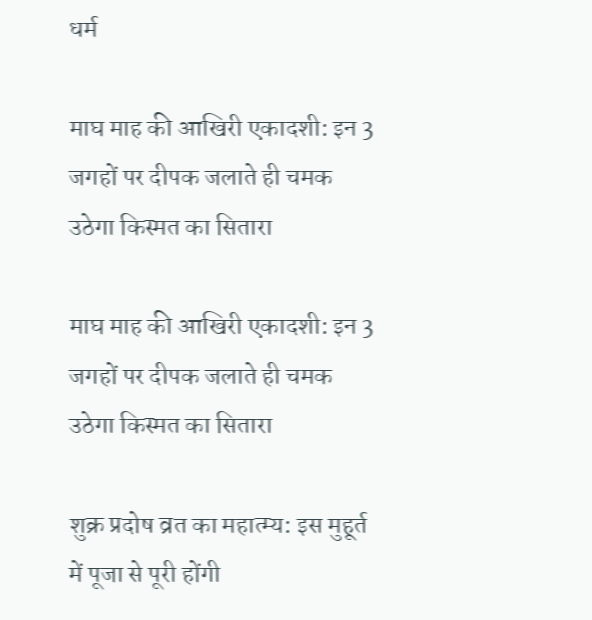धर्म

माघ माह की आखिरी एकादशी: इन 3 जगहों पर दीपक जलाते ही चमक उठेगा किस्मत का सितारा

माघ माह की आखिरी एकादशी: इन 3 जगहों पर दीपक जलाते ही चमक उठेगा किस्मत का सितारा

शुक्र प्रदोष व्रत का महात्म्य: इस मुहूर्त में पूजा से पूरी होंगी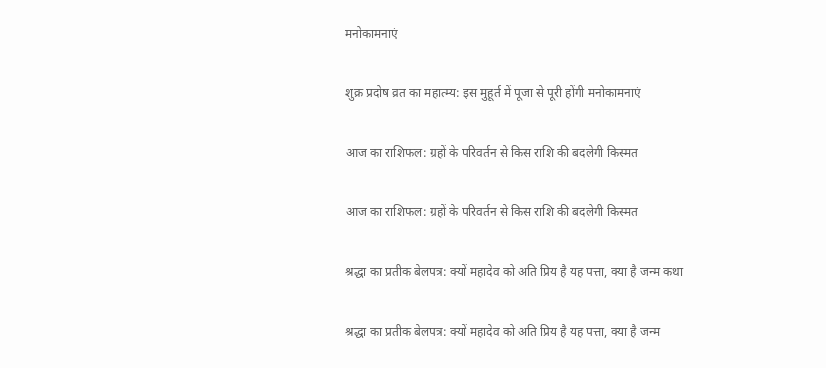मनोकामनाएं

शुक्र प्रदोष व्रत का महात्म्य: इस मुहूर्त में पूजा से पूरी होंगी मनोकामनाएं

आज का राशिफल: ग्रहों के परिवर्तन से किस राशि की बदलेगी किस्मत

आज का राशिफल: ग्रहों के परिवर्तन से किस राशि की बदलेगी किस्मत

श्रद्धा का प्रतीक बेलपत्र: क्यों महादेव को अति प्रिय है यह पत्ता, क्या है जन्म कथा

श्रद्धा का प्रतीक बेलपत्र: क्यों महादेव को अति प्रिय है यह पत्ता, क्या है जन्म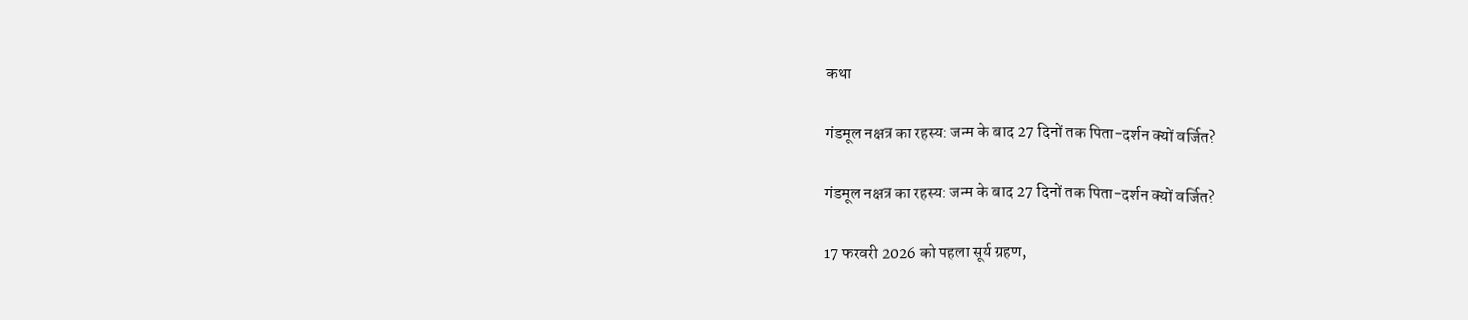कथा

गंडमूल नक्षत्र का रहस्य: जन्म के बाद 27 दिनों तक पिता-दर्शन क्यों वर्जित?

गंडमूल नक्षत्र का रहस्य: जन्म के बाद 27 दिनों तक पिता-दर्शन क्यों वर्जित?

17 फरवरी 2026 को पहला सूर्य ग्रहण,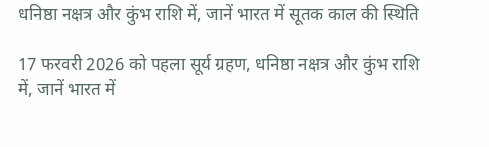धनिष्ठा नक्षत्र और कुंभ राशि में, जानें भारत में सूतक काल की स्थिति

17 फरवरी 2026 को पहला सूर्य ग्रहण, धनिष्ठा नक्षत्र और कुंभ राशि में, जानें भारत में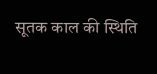सूतक काल की स्थिति